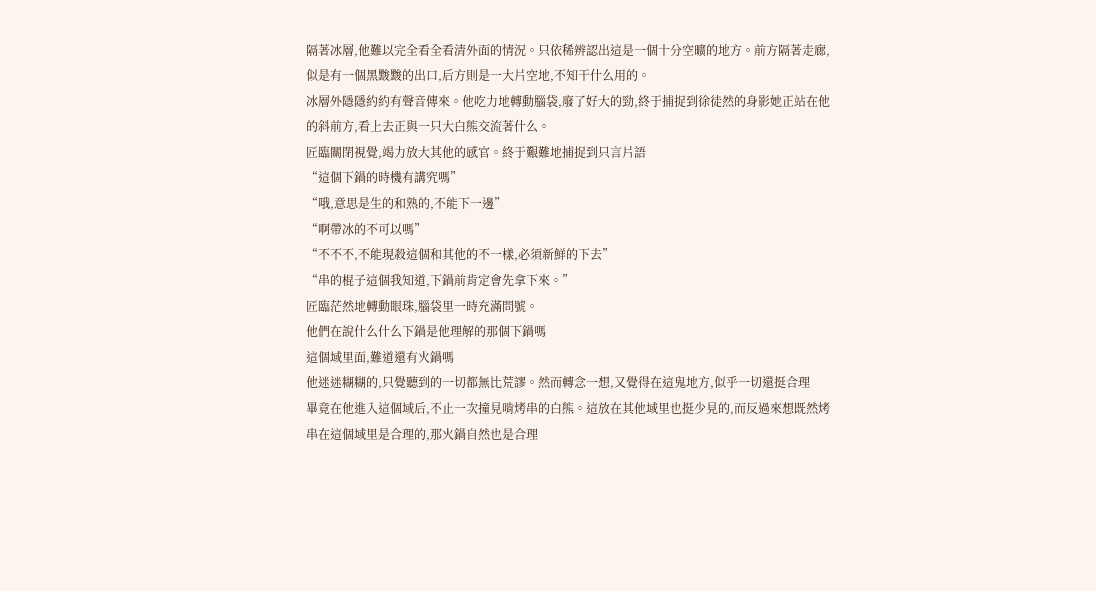隔著冰層,他難以完全看全看清外面的情況。只依稀辨認出這是一個十分空曠的地方。前方隔著走廊,似是有一個黑黢黢的出口,后方則是一大片空地,不知干什么用的。
冰層外隱隱約約有聲音傳來。他吃力地轉動腦袋,廢了好大的勁,終于捕捉到徐徒然的身影她正站在他的斜前方,看上去正與一只大白熊交流著什么。
匠臨關閉視覺,竭力放大其他的感官。終于艱難地捕捉到只言片語
“這個下鍋的時機有講究嗎”
“哦,意思是生的和熟的,不能下一邊”
“啊帶冰的不可以嗎”
“不不不,不能現殺這個和其他的不一樣,必須新鮮的下去”
“串的棍子這個我知道,下鍋前肯定會先拿下來。”
匠臨茫然地轉動眼珠,腦袋里一時充滿問號。
他們在說什么什么下鍋是他理解的那個下鍋嗎
這個域里面,難道還有火鍋嗎
他迷迷糊糊的,只覺聽到的一切都無比荒謬。然而轉念一想,又覺得在這鬼地方,似乎一切還挺合理
畢竟在他進入這個域后,不止一次撞見啃烤串的白熊。這放在其他域里也挺少見的,而反過來想既然烤串在這個域里是合理的,那火鍋自然也是合理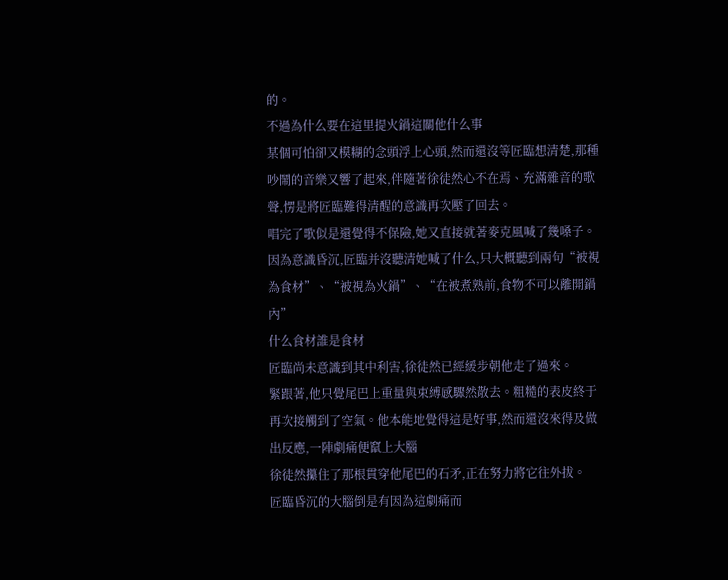的。
不過為什么要在這里提火鍋這關他什么事
某個可怕卻又模糊的念頭浮上心頭,然而還沒等匠臨想清楚,那種吵鬧的音樂又響了起來,伴隨著徐徒然心不在焉、充滿雜音的歌聲,愣是將匠臨難得清醒的意識再次壓了回去。
唱完了歌似是還覺得不保險,她又直接就著麥克風喊了幾嗓子。因為意識昏沉,匠臨并沒聽清她喊了什么,只大概聽到兩句“被視為食材”、“被視為火鍋”、“在被煮熟前,食物不可以離開鍋內”
什么食材誰是食材
匠臨尚未意識到其中利害,徐徒然已經緩步朝他走了過來。
緊跟著,他只覺尾巴上重量與束縛感驟然散去。粗糙的表皮終于再次接觸到了空氣。他本能地覺得這是好事,然而還沒來得及做出反應,一陣劇痛便竄上大腦
徐徒然攥住了那根貫穿他尾巴的石矛,正在努力將它往外拔。
匠臨昏沉的大腦倒是有因為這劇痛而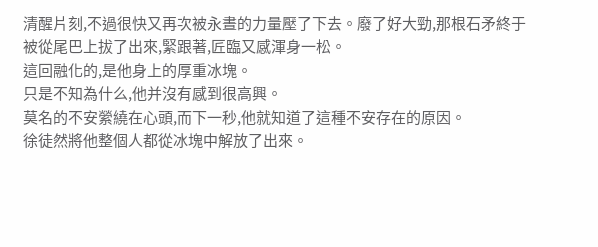清醒片刻,不過很快又再次被永晝的力量壓了下去。廢了好大勁,那根石矛終于被從尾巴上拔了出來,緊跟著,匠臨又感渾身一松。
這回融化的,是他身上的厚重冰塊。
只是不知為什么,他并沒有感到很高興。
莫名的不安縈繞在心頭,而下一秒,他就知道了這種不安存在的原因。
徐徒然將他整個人都從冰塊中解放了出來。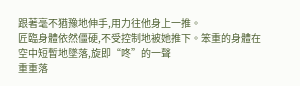跟著毫不猶豫地伸手,用力往他身上一推。
匠臨身體依然僵硬,不受控制地被她推下。笨重的身體在空中短暫地墜落,旋即“咚”的一聲
重重落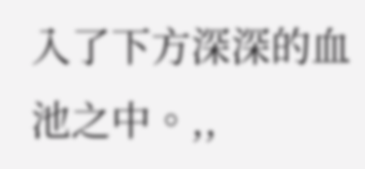入了下方深深的血池之中。,,